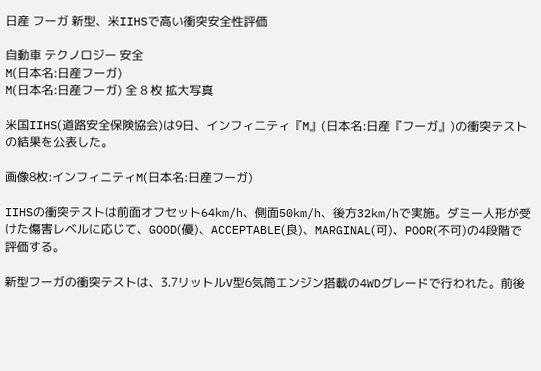日産 フーガ 新型、米IIHSで高い衝突安全性評価

自動車 テクノロジー 安全
M(日本名:日産フーガ)
M(日本名:日産フーガ) 全 8 枚 拡大写真

米国IIHS(道路安全保険協会)は9日、インフィニティ『M』(日本名:日産『フーガ』)の衝突テストの結果を公表した。

画像8枚:インフィニティM(日本名:日産フーガ)

IIHSの衝突テストは前面オフセット64km/h、側面50km/h、後方32km/hで実施。ダミー人形が受けた傷害レベルに応じて、GOOD(優)、ACCEPTABLE(良)、MARGINAL(可)、POOR(不可)の4段階で評価する。

新型フーガの衝突テストは、3.7リットルV型6気筒エンジン搭載の4WDグレードで行われた。前後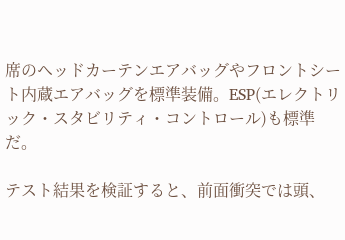席のヘッドカーテンエアバッグやフロントシート内蔵エアバッグを標準装備。ESP(エレクトリック・スタビリティ・コントロール)も標準だ。

テスト結果を検証すると、前面衝突では頭、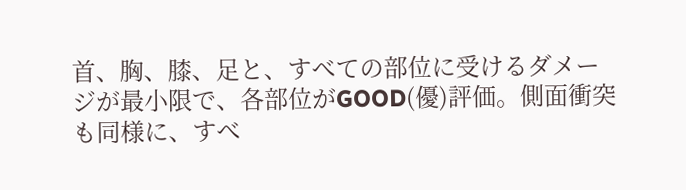首、胸、膝、足と、すべての部位に受けるダメージが最小限で、各部位がGOOD(優)評価。側面衝突も同様に、すべ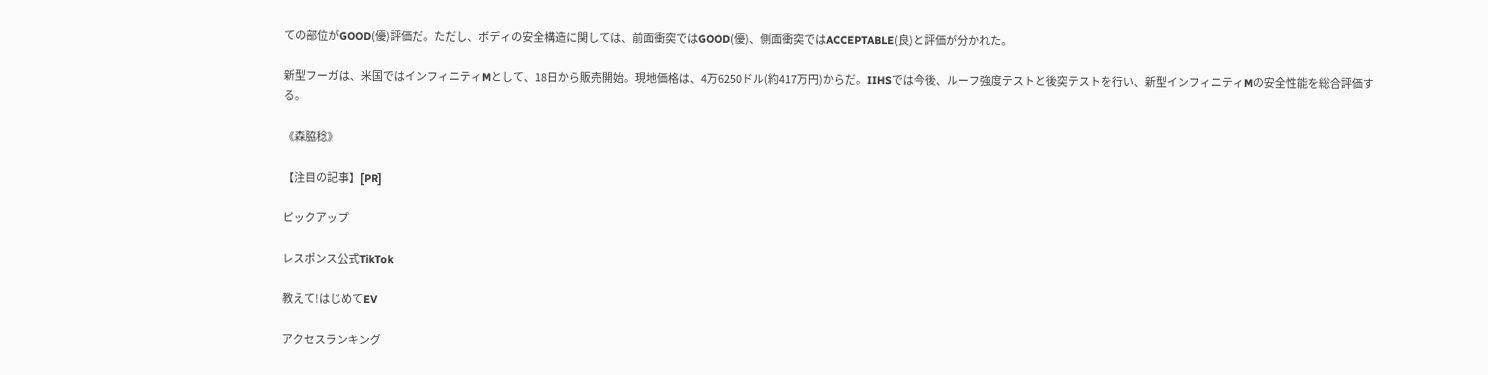ての部位がGOOD(優)評価だ。ただし、ボディの安全構造に関しては、前面衝突ではGOOD(優)、側面衝突ではACCEPTABLE(良)と評価が分かれた。

新型フーガは、米国ではインフィニティMとして、18日から販売開始。現地価格は、4万6250ドル(約417万円)からだ。IIHSでは今後、ルーフ強度テストと後突テストを行い、新型インフィニティMの安全性能を総合評価する。

《森脇稔》

【注目の記事】[PR]

ピックアップ

レスポンス公式TikTok

教えて!はじめてEV

アクセスランキング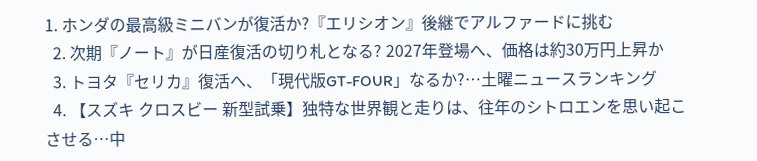1. ホンダの最高級ミニバンが復活か?『エリシオン』後継でアルファードに挑む
  2. 次期『ノート』が日産復活の切り札となる? 2027年登場へ、価格は約30万円上昇か
  3. トヨタ『セリカ』復活へ、「現代版GT-FOUR」なるか?…土曜ニュースランキング
  4. 【スズキ クロスビー 新型試乗】独特な世界観と走りは、往年のシトロエンを思い起こさせる…中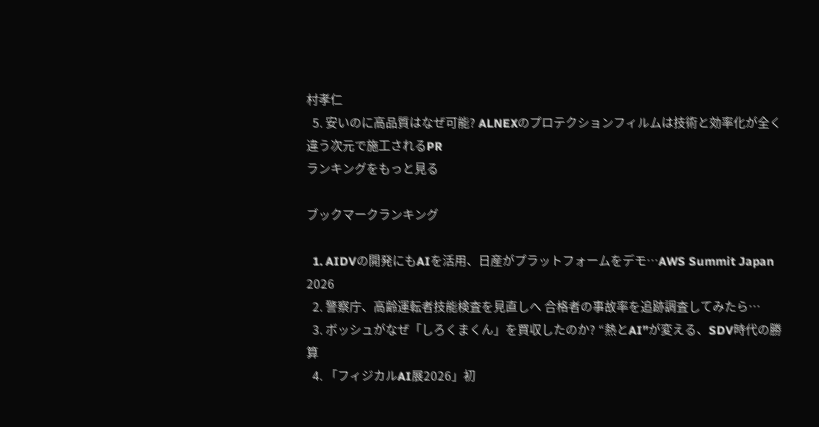村孝仁
  5. 安いのに高品質はなぜ可能? ALNEXのプロテクションフィルムは技術と効率化が全く違う次元で施工されるPR
ランキングをもっと見る

ブックマークランキング

  1. AIDVの開発にもAIを活用、日産がプラットフォームをデモ…AWS Summit Japan 2026
  2. 警察庁、高齢運転者技能検査を見直しへ 合格者の事故率を追跡調査してみたら…
  3. ボッシュがなぜ「しろくまくん」を買収したのか? “熱とAI”が変える、SDV時代の勝算
  4. 「フィジカルAI展2026」初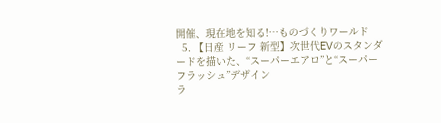開催、現在地を知る!…ものづくりワールド
  5. 【日産 リーフ 新型】次世代EVのスタンダードを描いた、“スーパーエアロ”と“スーパーフラッシュ”デザイン
ラ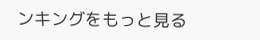ンキングをもっと見る